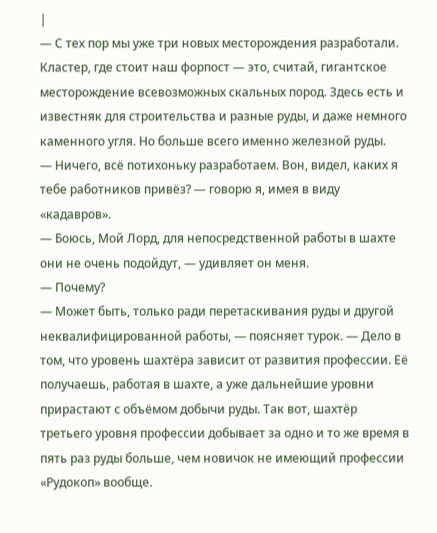|
— С тех пор мы уже три новых месторождения разработали. Кластер, где стоит наш форпост — это, считай, гигантское месторождение всевозможных скальных пород. Здесь есть и известняк для строительства и разные руды, и даже немного каменного угля. Но больше всего именно железной руды.
— Ничего, всё потихоньку разработаем. Вон, видел, каких я тебе работников привёз? — говорю я, имея в виду «кадавров».
— Боюсь, Мой Лорд, для непосредственной работы в шахте они не очень подойдут, — удивляет он меня.
— Почему?
— Может быть, только ради перетаскивания руды и другой неквалифицированной работы, — поясняет турок. — Дело в том, что уровень шахтёра зависит от развития профессии. Её получаешь, работая в шахте, а уже дальнейшие уровни прирастают с объёмом добычи руды. Так вот, шахтёр третьего уровня профессии добывает за одно и то же время в пять раз руды больше, чем новичок не имеющий профессии «Рудокоп» вообще.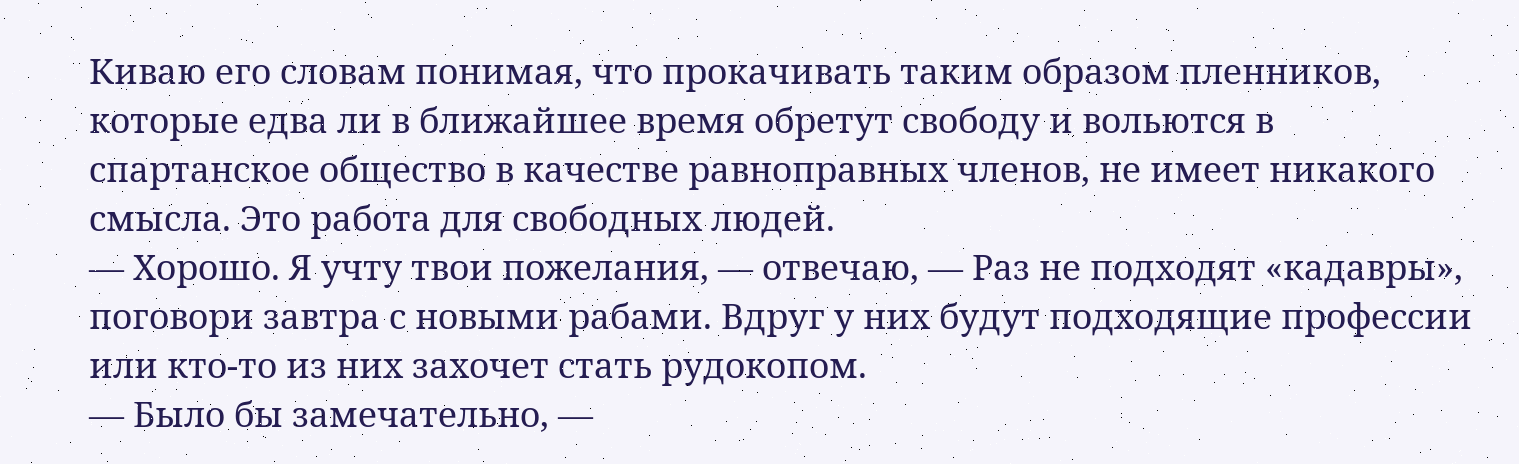Киваю его словам понимая, что прокачивать таким образом пленников, которые едва ли в ближайшее время обретут свободу и вольются в спартанское общество в качестве равноправных членов, не имеет никакого смысла. Это работа для свободных людей.
— Хорошо. Я учту твои пожелания, — отвечаю, — Раз не подходят «кадавры», поговори завтра с новыми рабами. Вдруг у них будут подходящие профессии или кто-то из них захочет стать рудокопом.
— Было бы замечательно, —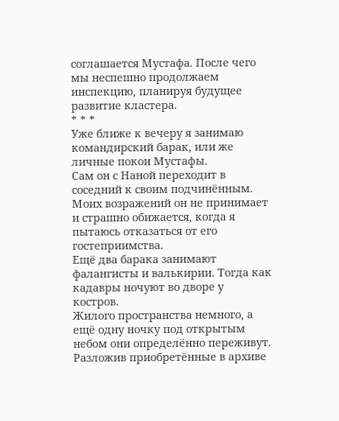соглашается Мустафа. После чего мы неспешно продолжаем инспекцию, планируя будущее развитие кластера.
* * *
Уже ближе к вечеру я занимаю командирский барак, или же личные покои Мустафы.
Сам он с Наной переходит в соседний к своим подчинённым. Моих возражений он не принимает и страшно обижается, когда я пытаюсь отказаться от его гостеприимства.
Ещё два барака занимают фалангисты и валькирии. Тогда как кадавры ночуют во дворе у костров.
Жилого пространства немного, а ещё одну ночку под открытым небом они определённо переживут.
Разложив приобретённые в архиве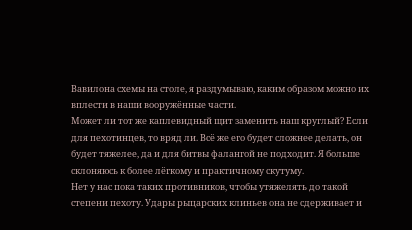Вавилона схемы на столе, я раздумываю, каким образом можно их вплести в наши вооружённые части.
Может ли тот же каплевидный щит заменить наш круглый? Если для пехотинцев, то вряд ли. Всё же его будет сложнее делать, он будет тяжелее, да и для битвы фалангой не подходит. Я больше склоняюсь к более лёгкому и практичному скутуму.
Нет у нас пока таких противников, чтобы утяжелять до такой степени пехоту. Удары рыцарских клиньев она не сдерживает и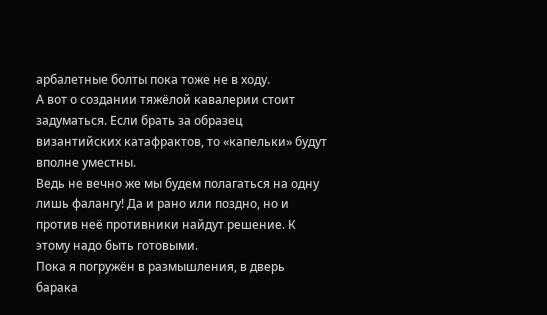арбалетные болты пока тоже не в ходу.
А вот о создании тяжёлой кавалерии стоит задуматься. Если брать за образец византийских катафрактов, то «капельки» будут вполне уместны.
Ведь не вечно же мы будем полагаться на одну лишь фалангу! Да и рано или поздно, но и против неё противники найдут решение. К этому надо быть готовыми.
Пока я погружён в размышления, в дверь барака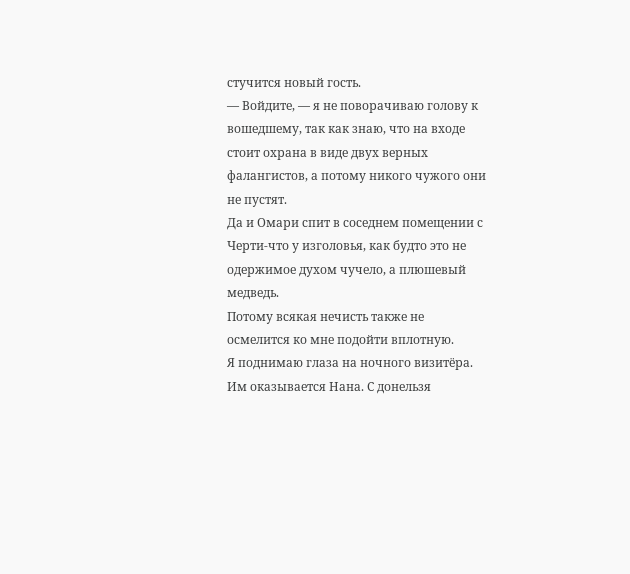стучится новый гость.
— Войдите, — я не поворачиваю голову к вошедшему, так как знаю, что на входе стоит охрана в виде двух верных фалангистов, а потому никого чужого они не пустят.
Да и Омари спит в соседнем помещении с Черти-что у изголовья, как будто это не одержимое духом чучело, а плюшевый медведь.
Потому всякая нечисть также не осмелится ко мне подойти вплотную.
Я поднимаю глаза на ночного визитёра.
Им оказывается Нана. С донельзя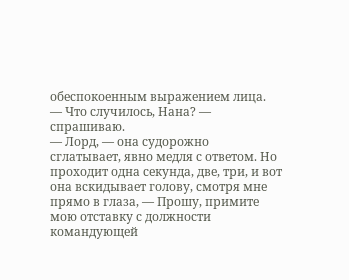обеспокоенным выражением лица.
— Что случилось, Нана? — спрашиваю.
— Лорд, — она судорожно сглатывает, явно медля с ответом. Но проходит одна секунда, две, три, и вот она вскидывает голову, смотря мне прямо в глаза, — Прошу, примите мою отставку с должности командующей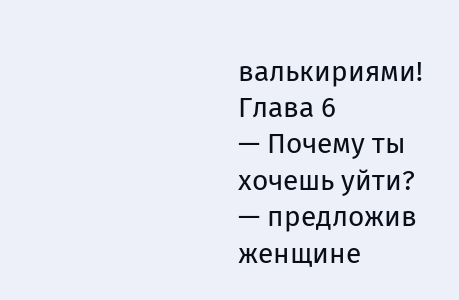валькириями!
Глава 6
— Почему ты хочешь уйти? — предложив женщине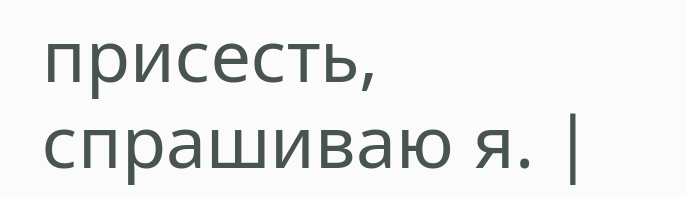присесть, спрашиваю я. |